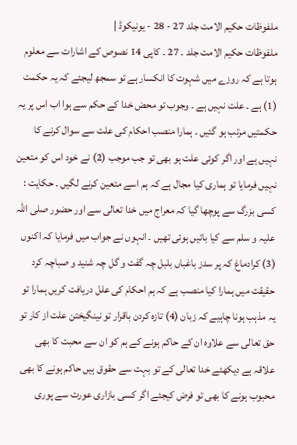ملفوظات حکیم الامت جلد 27 - 28 - یونیکوڈ |
ملفوظات حکیم الامت جلد ۔ 27 ۔ کاپی 14 نصوص کے اشارات سے معلوم ہوتا ہے کہ روزے میں شہوت کا انکسار ہے تو سمجھ لیجئے کہ یہ حکمت (1) ہے ۔ علت نہیں ہے ۔ وجوب تو محض خدا کے حکم سے ہوا اب اس پر یہ حکمتیں مرتب ہو گئیں ۔ ہمارا منصب احکام کی علت سے سوال کرنے کا نہیں ہے اور اگر کوئی علت ہو بھی تو جب موجب (2) نے خود اس کو متعین نہیں فرمایا تو ہماری کیا مجال ہے کہ ہم اسے متعین کرنے لگیں ۔ حکایت : کسی بزرگ سے پوچھا گیا کہ معراج میں خدا تعالی سے اور حضور صلی اللہ علیہ و سلم سے کیا باتیں ہوئی تھیں ۔ انہوں نے جواب میں فرمایا کہ اکنوں (3) کرادماغ کہ پر سدز باغباں بلبل چہ گفت و گل چہ شنید و صباچہ کرد حقیقت میں ہمارا کیا منصب ہے کہ ہم احکام کی علل دریافت کریں ہمارا تو یہ مذہب ہونا چاہیے کہ زبان (4) تازہ کردن باقرار تو نینگیختن علت از کار تو حق تعالی سے علاوہ ان کے حاکم ہونے کے ہم کو ان سے محبت کا بھی علاقہ ہے دیکھئے خدا تعالی کے تو بہت سے حقوق ہیں حاکم ہونے کا بھی محبوب ہونے کا بھی تو فرض کیجئے اگر کسی بازاری عورت سے پوری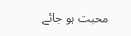محبت ہو جائے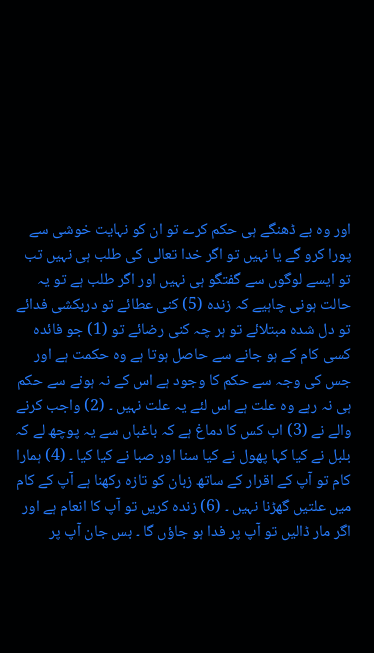اور وہ بے ڈھنگے ہی حکم کرے تو ان کو نہایت خوشی سے پورا کرو گے یا نہیں تو اگر خدا تعالی کی طلب ہی نہیں تب تو ایسے لوگوں سے گفتگو ہی نہیں اور اگر طلب ہے تو یہ حالت ہونی چاہیے کہ زندہ (5) کنی عطائے تو دربکشی فدائے تو دل شدہ مبتلائے تو ہر چہ کنی رضائے تو (1) جو فائدہ کسی کام کے ہو جانے سے حاصل ہوتا ہے وہ حکمت ہے اور جس کی وجہ سے حکم کا وجود ہے اس کے نہ ہونے سے حکم ہی نہ رہے وہ علت ہے اس لئے یہ علت نہیں ۔ (2) واجب کرنے والے نے (3) اب کس کا دماغ ہے کہ باغباں سے یہ پوچھ لے کہ بلبل نے کیا کہا پھول نے کیا سنا اور صبا نے کیا کیا ۔ (4) ہمارا کام تو آپ کے اقرار کے ساتھ زبان کو تازہ رکھنا ہے آپ کے کام میں علتیں گھڑنا نہیں ۔ (6) زندہ کریں تو آپ کا انعام ہے اور اگر مار ڈالیں تو آپ پر فدا ہو جاؤں گا ۔ بس جان آپ پر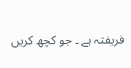فریفتہ ہے ۔ جو کچھ کریں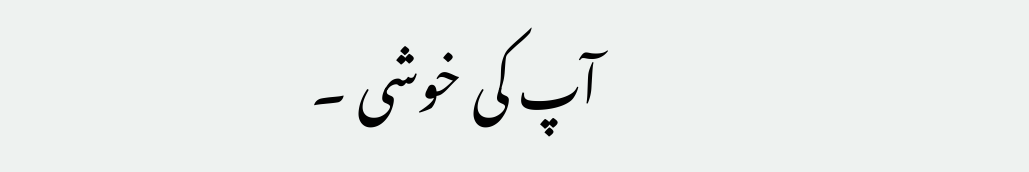آپ کی خوشی ۔